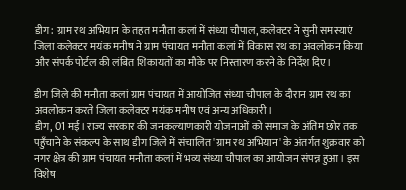डीग: ग्राम रथ अभियान के तहत मनौता कलां में संध्या चौपाल, कलेक्टर ने सुनी समस्याएं
जिला कलेक्टर मयंक मनीष ने ग्राम पंचायत मनौता कलां में विकास रथ का अवलोकन किया और संपर्क पोर्टल की लंबित शिकायतों का मौके पर निस्तारण करने के निर्देश दिए।

डीग जिले की मनौता कलां ग्राम पंचायत में आयोजित संध्या चौपाल के दौरान ग्राम रथ का अवलोकन करते जिला कलेक्टर मयंक मनीष एवं अन्य अधिकारी।
डीग, 01 मई। राज्य सरकार की जनकल्याणकारी योजनाओं को समाज के अंतिम छोर तक पहुँचाने के संकल्प के साथ डीग जिले में संचालित 'ग्राम रथ अभियान' के अंतर्गत शुक्रवार को नगर क्षेत्र की ग्राम पंचायत मनौता कलां में भव्य संध्या चौपाल का आयोजन संपन्न हुआ। इस विशेष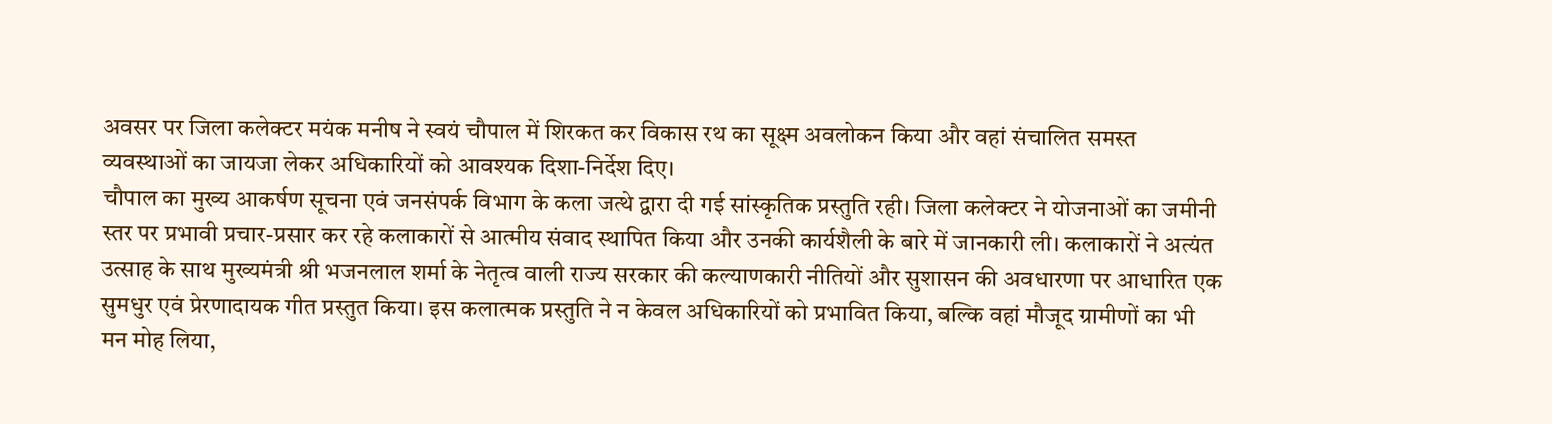अवसर पर जिला कलेक्टर मयंक मनीष ने स्वयं चौपाल में शिरकत कर विकास रथ का सूक्ष्म अवलोकन किया और वहां संचालित समस्त व्यवस्थाओं का जायजा लेकर अधिकारियों को आवश्यक दिशा-निर्देश दिए।
चौपाल का मुख्य आकर्षण सूचना एवं जनसंपर्क विभाग के कला जत्थे द्वारा दी गई सांस्कृतिक प्रस्तुति रही। जिला कलेक्टर ने योजनाओं का जमीनी स्तर पर प्रभावी प्रचार-प्रसार कर रहे कलाकारों से आत्मीय संवाद स्थापित किया और उनकी कार्यशैली के बारे में जानकारी ली। कलाकारों ने अत्यंत उत्साह के साथ मुख्यमंत्री श्री भजनलाल शर्मा के नेतृत्व वाली राज्य सरकार की कल्याणकारी नीतियों और सुशासन की अवधारणा पर आधारित एक सुमधुर एवं प्रेरणादायक गीत प्रस्तुत किया। इस कलात्मक प्रस्तुति ने न केवल अधिकारियों को प्रभावित किया, बल्कि वहां मौजूद ग्रामीणों का भी मन मोह लिया,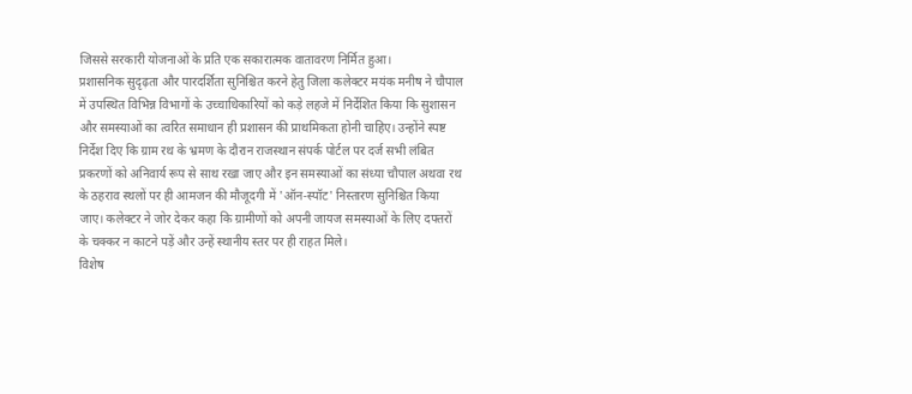जिससे सरकारी योजनाओं के प्रति एक सकारात्मक वातावरण निर्मित हुआ।
प्रशासनिक सुदृढ़ता और पारदर्शिता सुनिश्चित करने हेतु जिला कलेक्टर मयंक मनीष ने चौपाल में उपस्थित विभिन्न विभागों के उच्चाधिकारियों को कड़े लहजे में निर्देशित किया कि सुशासन और समस्याओं का त्वरित समाधान ही प्रशासन की प्राथमिकता होनी चाहिए। उन्होंने स्पष्ट निर्देश दिए कि ग्राम रथ के भ्रमण के दौरान राजस्थान संपर्क पोर्टल पर दर्ज सभी लंबित प्रकरणों को अनिवार्य रूप से साथ रखा जाए और इन समस्याओं का संध्या चौपाल अथवा रथ के ठहराव स्थलों पर ही आमजन की मौजूदगी में 'ऑन-स्पॉट' निस्तारण सुनिश्चित किया जाए। कलेक्टर ने जोर देकर कहा कि ग्रामीणों को अपनी जायज समस्याओं के लिए दफ्तरों के चक्कर न काटने पड़ें और उन्हें स्थानीय स्तर पर ही राहत मिले।
विशेष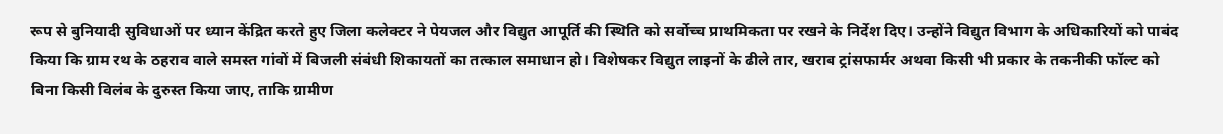रूप से बुनियादी सुविधाओं पर ध्यान केंद्रित करते हुए जिला कलेक्टर ने पेयजल और विद्युत आपूर्ति की स्थिति को सर्वोच्च प्राथमिकता पर रखने के निर्देश दिए। उन्होंने विद्युत विभाग के अधिकारियों को पाबंद किया कि ग्राम रथ के ठहराव वाले समस्त गांवों में बिजली संबंधी शिकायतों का तत्काल समाधान हो। विशेषकर विद्युत लाइनों के ढीले तार, खराब ट्रांसफार्मर अथवा किसी भी प्रकार के तकनीकी फॉल्ट को बिना किसी विलंब के दुरुस्त किया जाए, ताकि ग्रामीण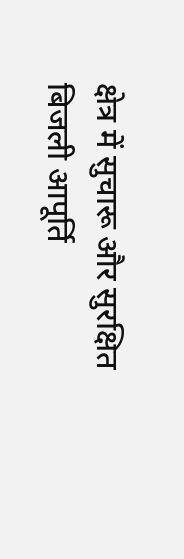क्षेत्र में सुचारू और सुरक्षित बिजली आपूर्ति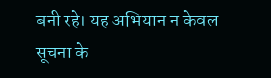बनी रहे। यह अभियान न केवल सूचना के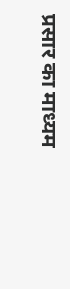प्रसार का माध्यम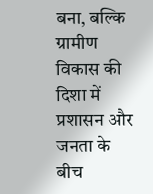बना, बल्कि ग्रामीण विकास की दिशा में प्रशासन और जनता के बीच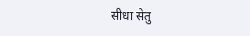सीधा सेतु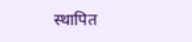स्थापित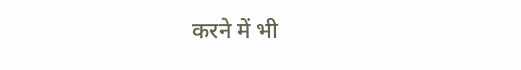करने में भी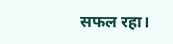सफल रहा।